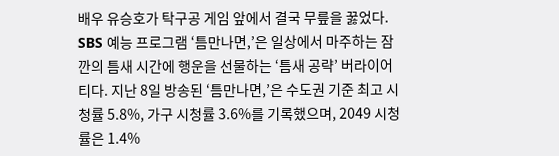배우 유승호가 탁구공 게임 앞에서 결국 무릎을 꿇었다.
SBS 예능 프로그램 ‘틈만나면,’은 일상에서 마주하는 잠깐의 틈새 시간에 행운을 선물하는 ‘틈새 공략’ 버라이어티다. 지난 8일 방송된 ‘틈만나면,’은 수도권 기준 최고 시청률 5.8%, 가구 시청률 3.6%를 기록했으며, 2049 시청률은 1.4%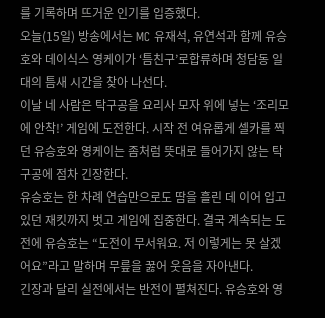를 기록하며 뜨거운 인기를 입증했다.
오늘(15일) 방송에서는 MC 유재석, 유연석과 함께 유승호와 데이식스 영케이가 ‘틈친구’로합류하며 청담동 일대의 틈새 시간을 찾아 나선다.
이날 네 사람은 탁구공을 요리사 모자 위에 넣는 ‘조리모에 안착!’ 게임에 도전한다. 시작 전 여유롭게 셀카를 찍던 유승호와 영케이는 좀처럼 뜻대로 들어가지 않는 탁구공에 점차 긴장한다.
유승호는 한 차례 연습만으로도 땀을 흘린 데 이어 입고 있던 재킷까지 벗고 게임에 집중한다. 결국 계속되는 도전에 유승호는 “도전이 무서워요. 저 이렇게는 못 살겠어요”라고 말하며 무릎을 꿇어 웃음을 자아낸다.
긴장과 달리 실전에서는 반전이 펼쳐진다. 유승호와 영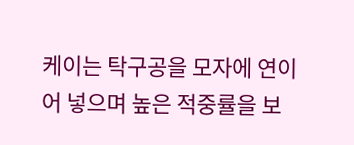케이는 탁구공을 모자에 연이어 넣으며 높은 적중률을 보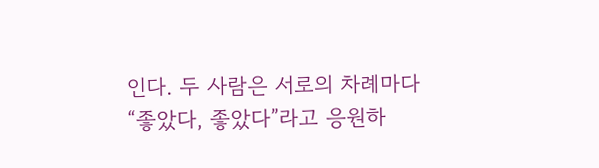인다. 두 사람은 서로의 차례마다 “좋았다, 좋았다”라고 응원하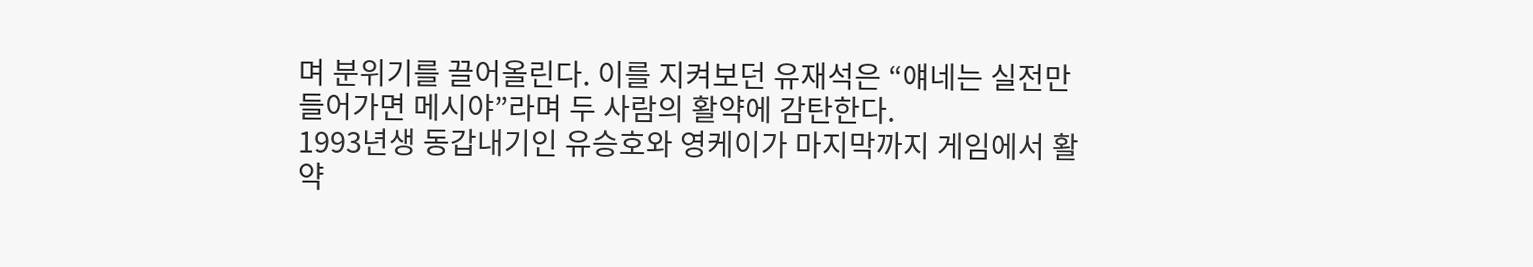며 분위기를 끌어올린다. 이를 지켜보던 유재석은 “얘네는 실전만 들어가면 메시야”라며 두 사람의 활약에 감탄한다.
1993년생 동갑내기인 유승호와 영케이가 마지막까지 게임에서 활약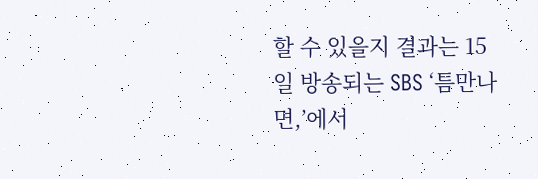할 수 있을지 결과는 15일 방송되는 SBS ‘틈만나면,’에서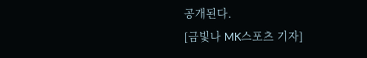공개된다.
[금빛나 MK스포츠 기자]